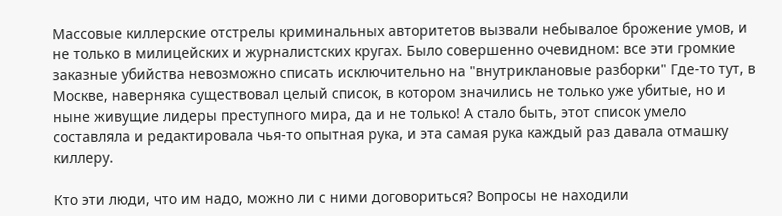Массовые киллерские отстрелы криминальных авторитетов вызвали небывалое брожение умов, и не только в милицейских и журналистских кругах. Было совершенно очевидном: все эти громкие заказные убийства невозможно списать исключительно на "внутриклановые разборки" Где-то тут, в Москве, наверняка существовал целый список, в котором значились не только уже убитые, но и ныне живущие лидеры преступного мира, да и не только! А стало быть, этот список умело составляла и редактировала чья-то опытная рука, и эта самая рука каждый раз давала отмашку киллеру.

Кто эти люди, что им надо, можно ли с ними договориться? Вопросы не находили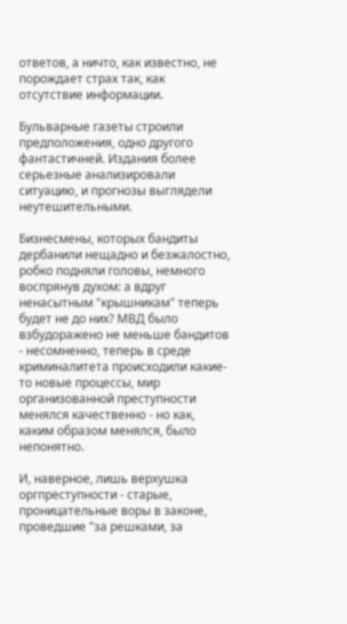ответов, а ничто, как известно, не порождает страх так, как отсутствие информации.

Бульварные газеты строили предположения, одно другого фантастичней. Издания более серьезные анализировали ситуацию, и прогнозы выглядели неутешительными.

Бизнесмены, которых бандиты дербанили нещадно и безжалостно, робко подняли головы, немного воспрянув духом: а вдруг ненасытным "крышникам" теперь будет не до них? МВД было взбудоражено не меньше бандитов - несомненно, теперь в среде криминалитета происходили какие-то новые процессы, мир организованной преступности менялся качественно - но как, каким образом менялся, было непонятно.

И, наверное, лишь верхушка оргпреступности - старые, проницательные воры в законе, проведшие "за решками, за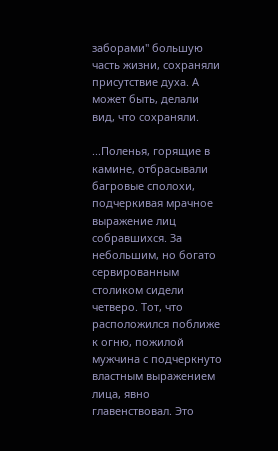заборами" большую часть жизни, сохраняли присутствие духа. А может быть, делали вид, что сохраняли.

...Поленья, горящие в камине, отбрасывали багровые сполохи, подчеркивая мрачное выражение лиц собравшихся. За небольшим, но богато сервированным столиком сидели четверо. Тот, что расположился поближе к огню, пожилой мужчина с подчеркнуто властным выражением лица, явно главенствовал. Это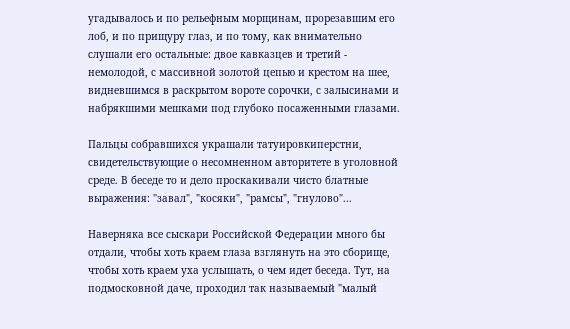угадывалось и по рельефным морщинам, прорезавшим его лоб, и по прищуру глаз, и по тому, как внимательно слушали его остальные: двое кавказцев и третий - немолодой, с массивной золотой цепью и крестом на шее, видневшимся в раскрытом вороте сорочки, с залысинами и набрякшими мешками под глубоко посаженными глазами.

Пальцы собравшихся украшали татуировкиперстни, свидетельствующие о несомненном авторитете в уголовной среде. В беседе то и дело проскакивали чисто блатные выражения: "завал", "косяки", "рамсы", "гнулово"...

Наверняка все сыскари Российской Федерации много бы отдали, чтобы хоть краем глаза взглянуть на это сборище, чтобы хоть краем уха услышать, о чем идет беседа. Тут, на подмосковной даче, проходил так называемый "малый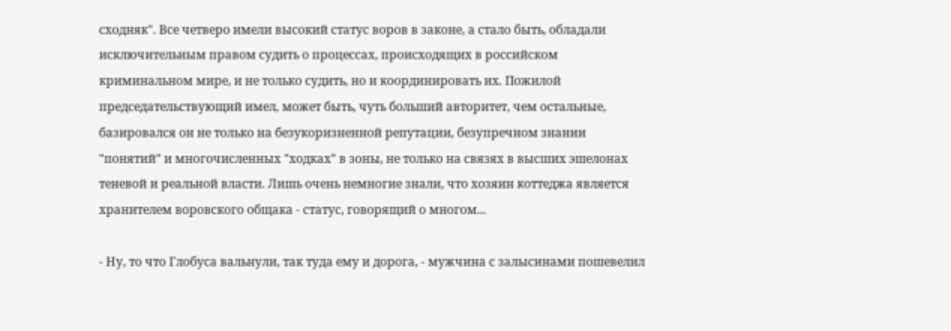сходняк". Все четверо имели высокий статус воров в законе, а стало быть, обладали исключительным правом судить о процессах, происходящих в российском криминальном мире, и не только судить, но и координировать их. Пожилой председательствующий имел, может быть, чуть больший авторитет, чем остальные, базировался он не только на безукоризненной репутации, безупречном знании "понятий" и многочисленных "ходках" в зоны, не только на связях в высших эшелонах теневой и реальной власти. Лишь очень немногие знали, что хозяин коттеджа является хранителем воровского общака - статус, говорящий о многом...

- Ну, то что Глобуса вальнули, так туда ему и дорога, - мужчина с залысинами пошевелил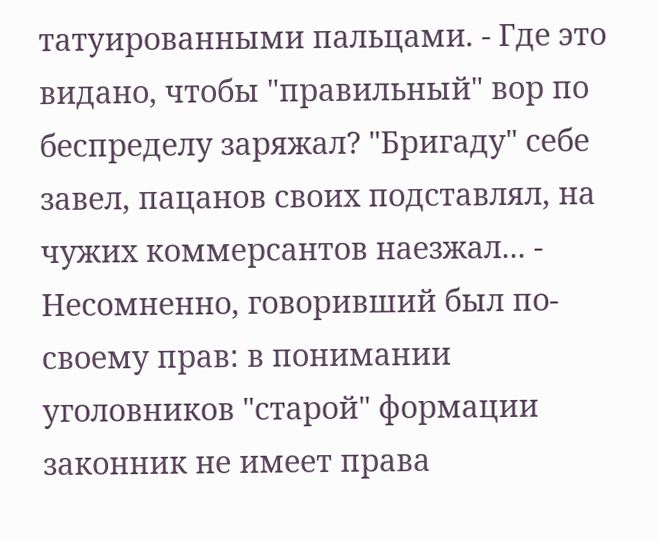татуированными пальцами. - Где это видано, чтобы "правильный" вор по беспределу заряжал? "Бригаду" себе завел, пацанов своих подставлял, на чужих коммерсантов наезжал... - Несомненно, говоривший был по-своему прав: в понимании уголовников "старой" формации законник не имеет права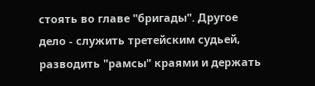стоять во главе "бригады". Другое дело - служить третейским судьей, разводить "рамсы" краями и держать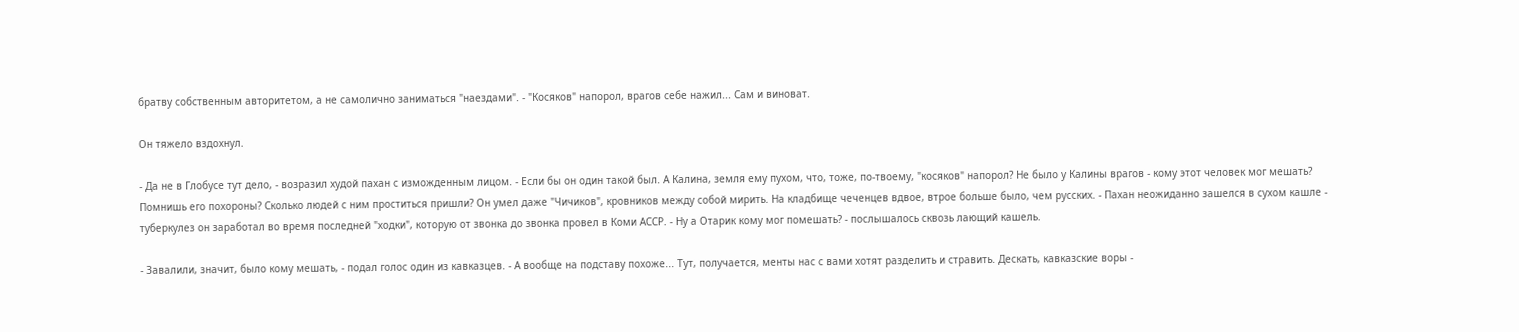братву собственным авторитетом, а не самолично заниматься "наездами". - "Косяков" напорол, врагов себе нажил... Сам и виноват.

Он тяжело вздохнул.

- Да не в Глобусе тут дело, - возразил худой пахан с изможденным лицом. - Если бы он один такой был. А Калина, земля ему пухом, что, тоже, по-твоему, "косяков" напорол? Не было у Калины врагов - кому этот человек мог мешать? Помнишь его похороны? Сколько людей с ним проститься пришли? Он умел даже "Чичиков", кровников между собой мирить. На кладбище чеченцев вдвое, втрое больше было, чем русских. - Пахан неожиданно зашелся в сухом кашле - туберкулез он заработал во время последней "ходки", которую от звонка до звонка провел в Коми АССР. - Ну а Отарик кому мог помешать? - послышалось сквозь лающий кашель.

- Завалили, значит, было кому мешать, - подал голос один из кавказцев. - А вообще на подставу похоже... Тут, получается, менты нас с вами хотят разделить и стравить. Дескать, кавказские воры -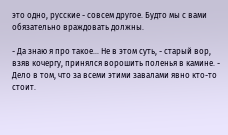это одно, русские - совсем другое. Будто мы с вами обязательно враждовать должны.

- Да знаю я про такое... Не в этом суть, - старый вор, взяв кочергу, принялся ворошить поленья в камине. - Дело в том, что за всеми этими завалами явно кто-то стоит.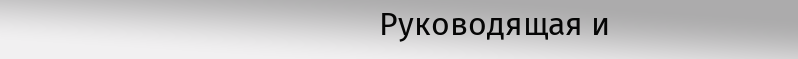Руководящая и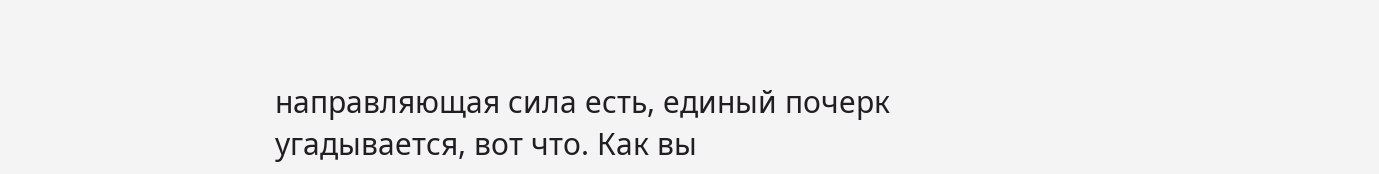направляющая сила есть, единый почерк угадывается, вот что. Как вы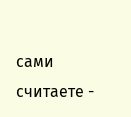сами считаете -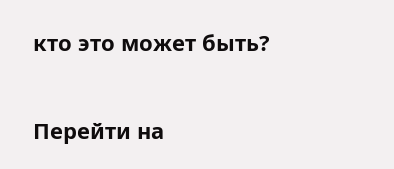кто это может быть?

Перейти на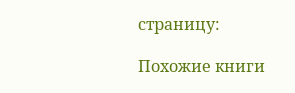страницу:

Похожие книги